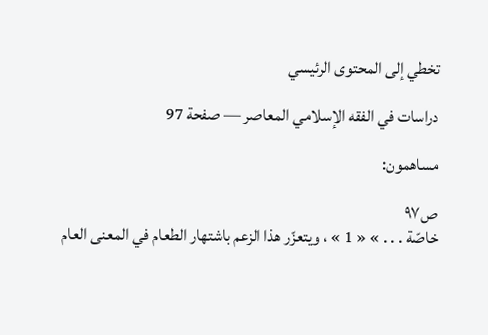تخطي إلى المحتوى الرئيسي

دراسات في الفقه الإسلامي المعاصر — صفحة 97

مساهمون:

ص٩٧
خاصّة . . . » « 1 » ، ويتعزّر هذا الزعم باشتهار الطعام في المعنى العام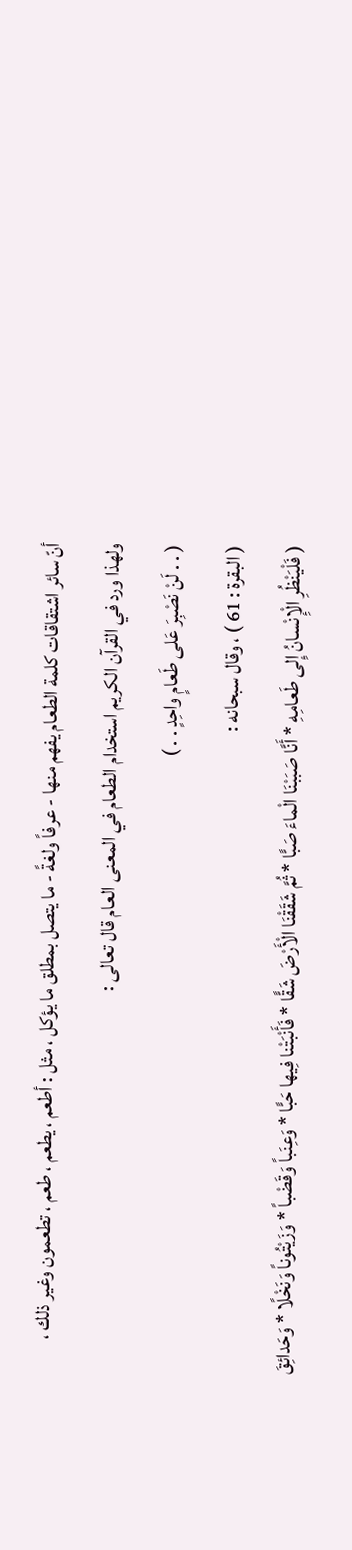أنّ سائر اشتقاقات كلمة الطعام يفهم منها - عرفاً ولغةً - ما يتصل بمطلق ما يؤكل ، مثل : أطعم ، يطعم ، طعم ، تطعمون وغير ذلك ، ولهذا ورد في القرآن الكريم استخدام الطعام في المعنى العام قال تعالى :
( . . لَنْ نَصْبِرَ عَلى طَعامٍ واحِدٍ . . )
( البقرة : 61 ) ، وقال سبحانه :
( فَلْيَنْظُرِ الْإِنْسانُ إِلى طَعامِهِ * أَنَّا صَبَبْنَا الْماءَ صَبًّا * ثُمَّ شَقَقْنَا الْأَرْضَ شَقًّا * فَأَنْبَتْنا فِيها حَبًّا * وَعِنَباً وَقَضْباً * وَزَيْتُوناً وَنَخْلًا * وَحَدائِقَ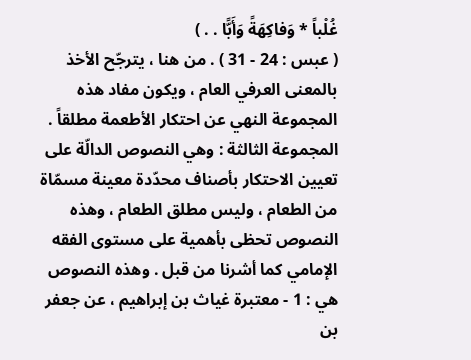غُلْباً * وَفاكِهَةً وَأَبًّا . . )
( عبس : 24 - 31 ) . من هنا ، يترجّح الأخذ بالمعنى العرفي العام ، ويكون مفاد هذه المجموعة النهي عن احتكار الأطعمة مطلقاً . المجموعة الثالثة : وهي النصوص الدالّة على تعيين الاحتكار بأصناف محدّدة معينة مسمّاة من الطعام ، وليس مطلق الطعام ، وهذه النصوص تحظى بأهمية على مستوى الفقه الإمامي كما أشرنا من قبل . وهذه النصوص هي : 1 - معتبرة غياث بن إبراهيم ، عن جعفر بن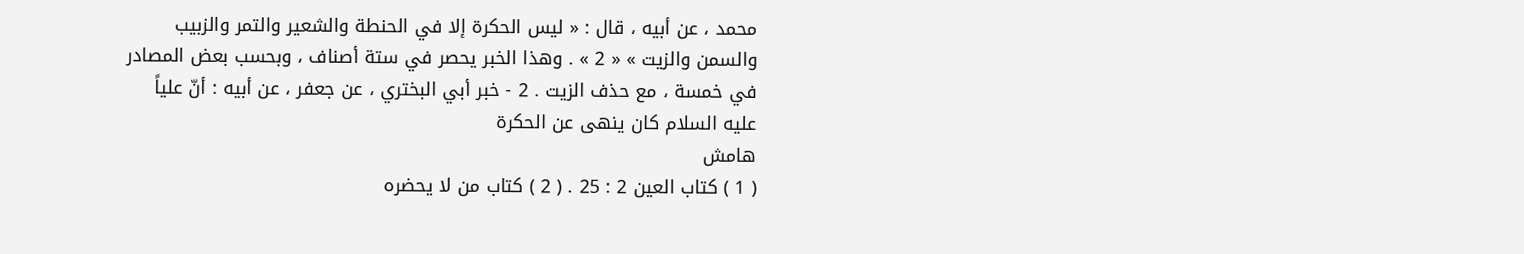محمد ، عن أبيه ، قال : « ليس الحكرة إلا في الحنطة والشعير والتمر والزبيب والسمن والزيت » « 2 » . وهذا الخبر يحصر في ستة أصناف ، وبحسب بعض المصادر في خمسة ، مع حذف الزيت . 2 - خبر أبي البختري ، عن جعفر ، عن أبيه : أنّ علياً عليه السلام كان ينهى عن الحكرة
هامش
( 1 ) كتاب العين 2 : 25 . ( 2 ) كتاب من لا يحضره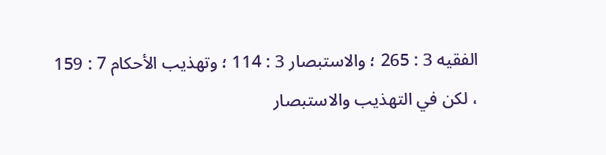الفقيه 3 : 265 ؛ والاستبصار 3 : 114 ؛ وتهذيب الأحكام 7 : 159 ، لكن في التهذيب والاستبصار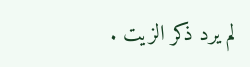لم يرد ذكر الزيت .